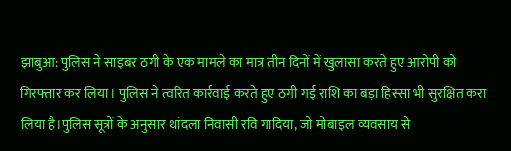झाबुआ: पुलिस ने साइबर ठगी के एक मामले का मात्र तीन दिनों में खुलासा करते हुए आरोपी को गिरफ्तार कर लिया। पुलिस ने त्वरित कार्रवाई करते हुए ठगी गई राशि का बड़ा हिस्सा भी सुरक्षित करा लिया है।पुलिस सूत्रों के अनुसार थांदला निवासी रवि गादिया, जो मोबाइल व्यवसाय से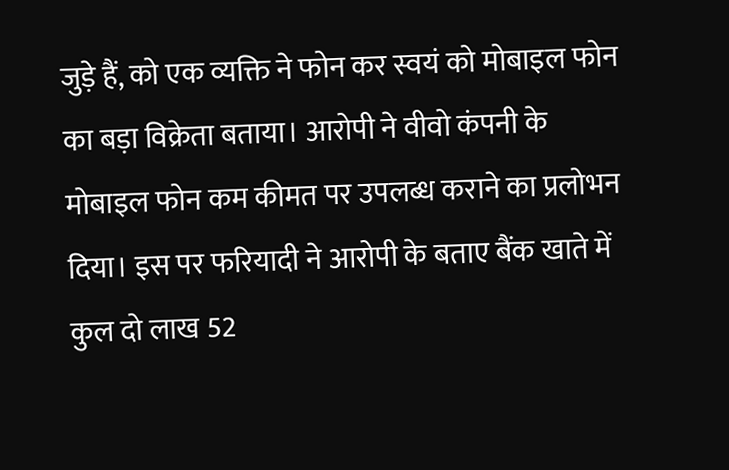जुड़े हैं, को एक व्यक्ति ने फोन कर स्वयं को मोबाइल फोन का बड़ा विक्रेता बताया। आरोपी ने वीवो कंपनी के मोबाइल फोन कम कीमत पर उपलब्ध कराने का प्रलोभन दिया। इस पर फरियादी ने आरोपी के बताए बैंक खाते में कुल दो लाख 52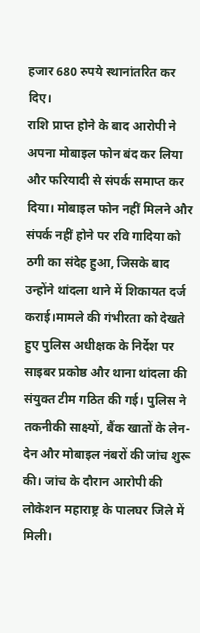हजार 680 रुपये स्थानांतरित कर दिए।
राशि प्राप्त होने के बाद आरोपी ने अपना मोबाइल फोन बंद कर लिया और फरियादी से संपर्क समाप्त कर दिया। मोबाइल फोन नहीं मिलने और संपर्क नहीं होने पर रवि गादिया को ठगी का संदेह हुआ, जिसके बाद उन्होंने थांदला थाने में शिकायत दर्ज कराई।मामले की गंभीरता को देखते हुए पुलिस अधीक्षक के निर्देश पर साइबर प्रकोष्ठ और थाना थांदला की संयुक्त टीम गठित की गई। पुलिस ने तकनीकी साक्ष्यों, बैंक खातों के लेन-देन और मोबाइल नंबरों की जांच शुरू की। जांच के दौरान आरोपी की लोकेशन महाराष्ट्र के पालघर जिले में मिली।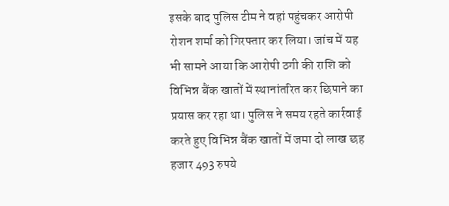इसके बाद पुलिस टीम ने वहां पहुंचकर आरोपी रोशन शर्मा को गिरफ्तार कर लिया। जांच में यह भी सामने आया कि आरोपी ठगी की राशि को विभिन्न बैंक खातों में स्थानांतरित कर छिपाने का प्रयास कर रहा था। पुलिस ने समय रहते कार्रवाई करते हुए विभिन्न बैंक खातों में जमा दो लाख छह हजार 493 रुपये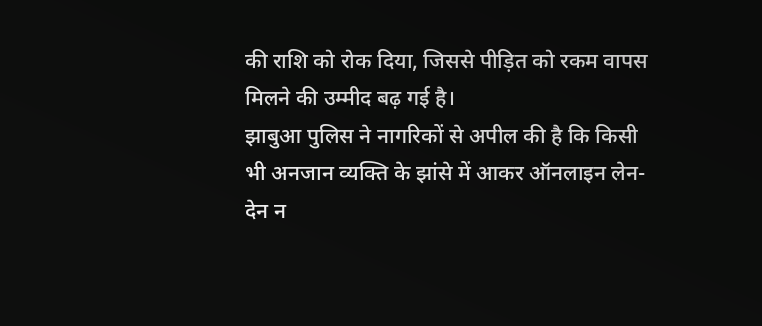की राशि को रोक दिया, जिससे पीड़ित को रकम वापस मिलने की उम्मीद बढ़ गई है।
झाबुआ पुलिस ने नागरिकों से अपील की है कि किसी भी अनजान व्यक्ति के झांसे में आकर ऑनलाइन लेन-देन न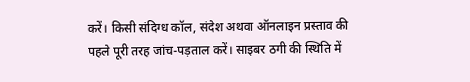करें। किसी संदिग्ध कॉल, संदेश अथवा ऑनलाइन प्रस्ताव की पहले पूरी तरह जांच-पड़ताल करें। साइबर ठगी की स्थिति में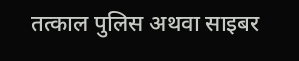तत्काल पुलिस अथवा साइबर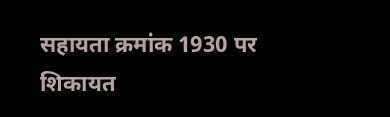सहायता क्रमांक 1930 पर शिकायत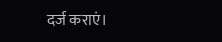दर्ज कराएं।